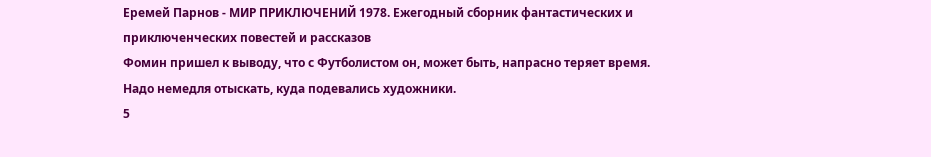Еремей Парнов - МИР ПРИКЛЮЧЕНИЙ 1978. Ежегодный сборник фантастических и приключенческих повестей и рассказов
Фомин пришел к выводу, что с Футболистом он, может быть, напрасно теряет время. Надо немедля отыскать, куда подевались художники.
5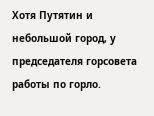Хотя Путятин и небольшой город, у председателя горсовета работы по горло.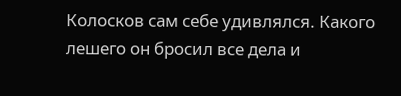Колосков сам себе удивлялся. Какого лешего он бросил все дела и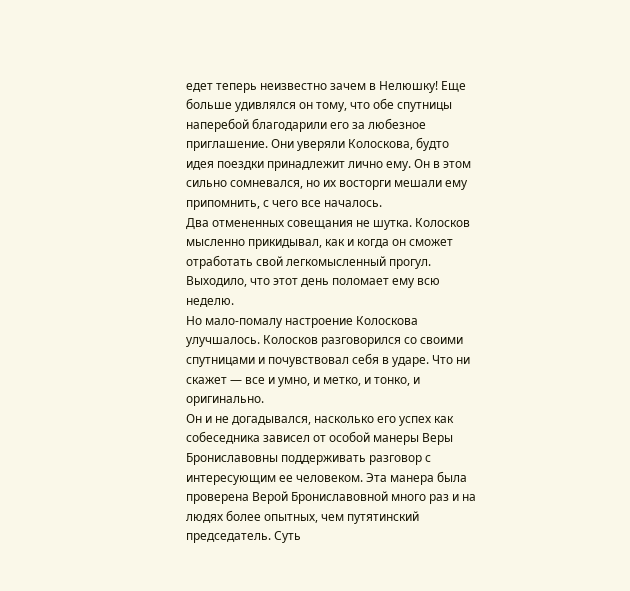едет теперь неизвестно зачем в Нелюшку! Еще больше удивлялся он тому, что обе спутницы наперебой благодарили его за любезное приглашение. Они уверяли Колоскова, будто идея поездки принадлежит лично ему. Он в этом сильно сомневался, но их восторги мешали ему припомнить, с чего все началось.
Два отмененных совещания не шутка. Колосков мысленно прикидывал, как и когда он сможет отработать свой легкомысленный прогул. Выходило, что этот день поломает ему всю неделю.
Но мало-помалу настроение Колоскова улучшалось. Колосков разговорился со своими спутницами и почувствовал себя в ударе. Что ни скажет — все и умно, и метко, и тонко, и оригинально.
Он и не догадывался, насколько его успех как собеседника зависел от особой манеры Веры Брониславовны поддерживать разговор с интересующим ее человеком. Эта манера была проверена Верой Брониславовной много раз и на людях более опытных, чем путятинский председатель. Суть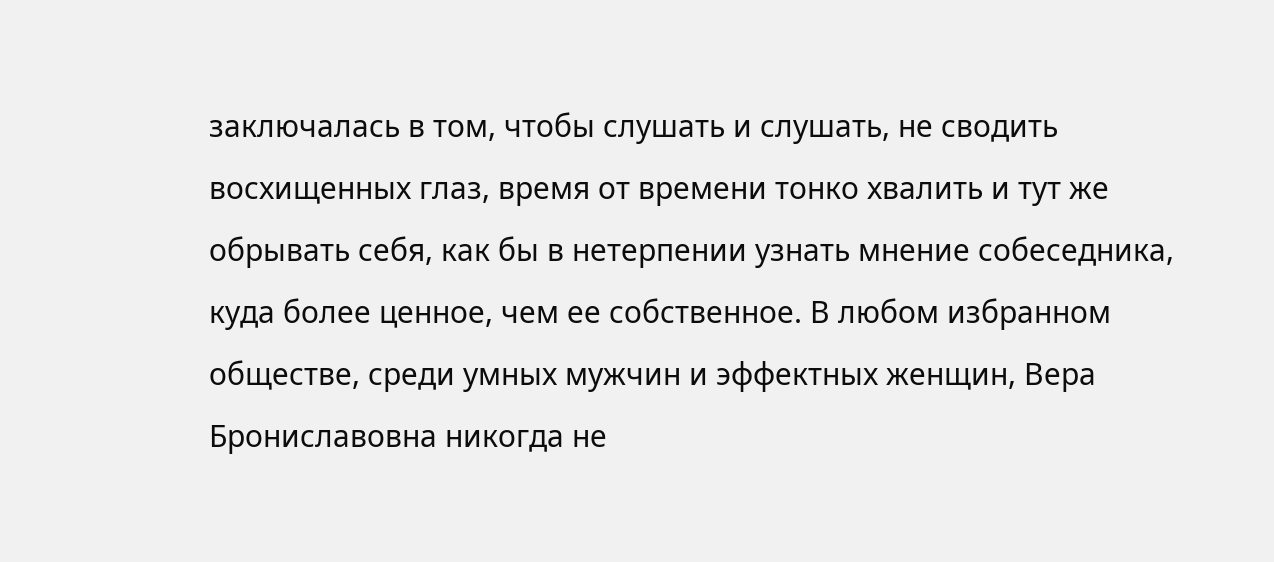заключалась в том, чтобы слушать и слушать, не сводить восхищенных глаз, время от времени тонко хвалить и тут же обрывать себя, как бы в нетерпении узнать мнение собеседника, куда более ценное, чем ее собственное. В любом избранном обществе, среди умных мужчин и эффектных женщин, Вера Брониславовна никогда не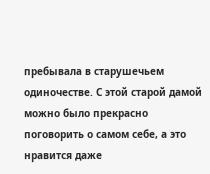пребывала в старушечьем одиночестве. С этой старой дамой можно было прекрасно поговорить о самом себе, а это нравится даже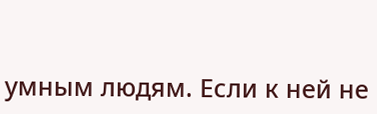умным людям. Если к ней не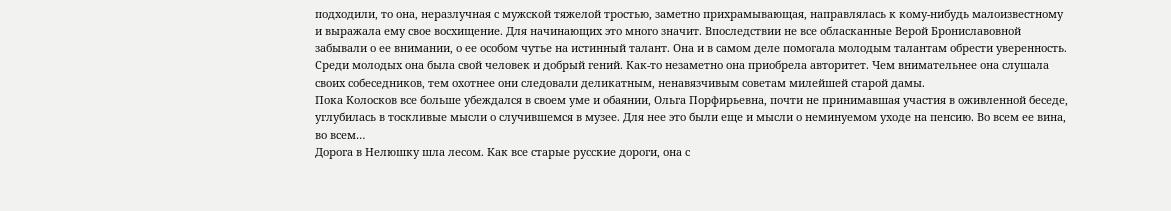подходили, то она, неразлучная с мужской тяжелой тростью, заметно прихрамывающая, направлялась к кому-нибудь малоизвестному и выражала ему свое восхищение. Для начинающих это много значит. Впоследствии не все обласканные Верой Брониславовной забывали о ее внимании, о ее особом чутье на истинный талант. Она и в самом деле помогала молодым талантам обрести уверенность. Среди молодых она была свой человек и добрый гений. Как-то незаметно она приобрела авторитет. Чем внимательнее она слушала своих собеседников, тем охотнее они следовали деликатным, ненавязчивым советам милейшей старой дамы.
Пока Колосков все больше убеждался в своем уме и обаянии, Ольга Порфирьевна, почти не принимавшая участия в оживленной беседе, углубилась в тоскливые мысли о случившемся в музее. Для нее это были еще и мысли о неминуемом уходе на пенсию. Во всем ее вина, во всем…
Дорога в Нелюшку шла лесом. Как все старые русские дороги, она с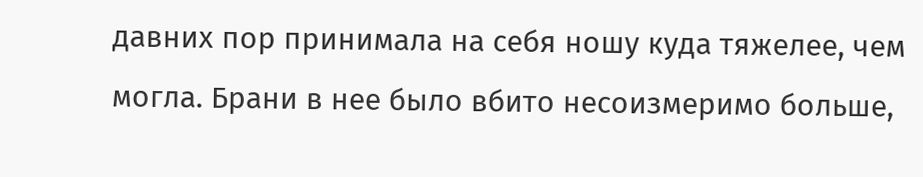давних пор принимала на себя ношу куда тяжелее, чем могла. Брани в нее было вбито несоизмеримо больше,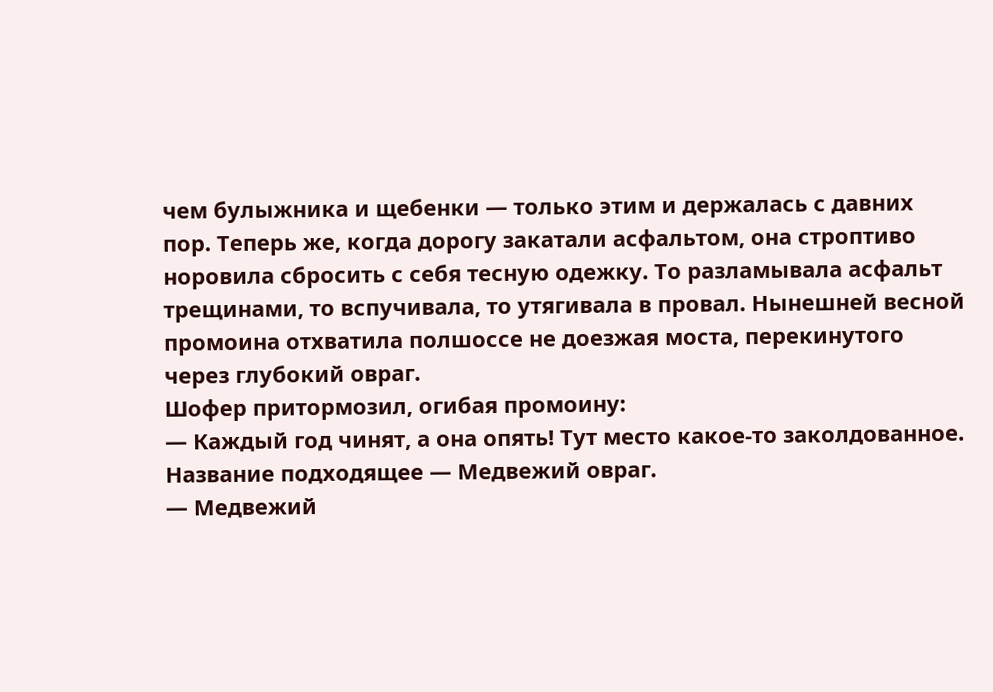чем булыжника и щебенки — только этим и держалась с давних пор. Теперь же, когда дорогу закатали асфальтом, она строптиво норовила сбросить с себя тесную одежку. То разламывала асфальт трещинами, то вспучивала, то утягивала в провал. Нынешней весной промоина отхватила полшоссе не доезжая моста, перекинутого через глубокий овраг.
Шофер притормозил, огибая промоину:
— Каждый год чинят, а она опять! Тут место какое-то заколдованное. Название подходящее — Медвежий овраг.
— Медвежий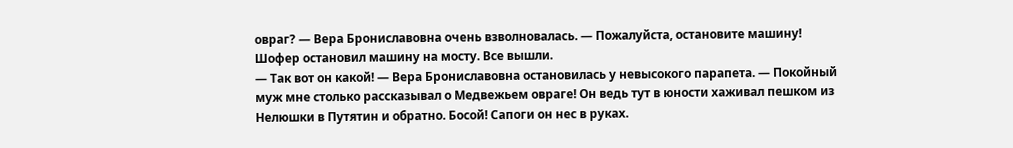овраг? — Вера Брониславовна очень взволновалась. — Пожалуйста, остановите машину!
Шофер остановил машину на мосту. Все вышли.
— Так вот он какой! — Вера Брониславовна остановилась у невысокого парапета. — Покойный муж мне столько рассказывал о Медвежьем овраге! Он ведь тут в юности хаживал пешком из Нелюшки в Путятин и обратно. Босой! Сапоги он нес в руках.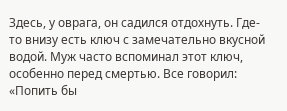Здесь, у оврага, он садился отдохнуть. Где-то внизу есть ключ с замечательно вкусной водой. Муж часто вспоминал этот ключ, особенно перед смертью. Все говорил: «Попить бы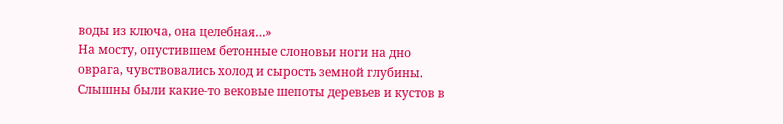воды из ключа, она целебная…»
На мосту, опустившем бетонные слоновьи ноги на дно оврага, чувствовались холод и сырость земной глубины. Слышны были какие-то вековые шепоты деревьев и кустов в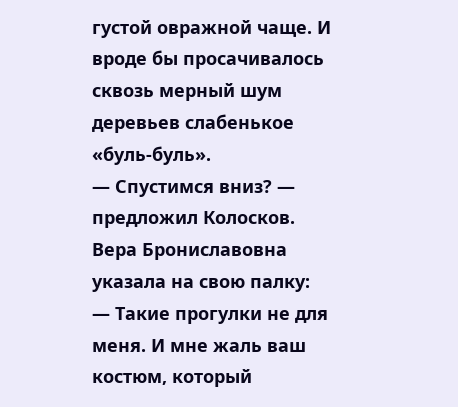густой овражной чаще. И вроде бы просачивалось сквозь мерный шум деревьев слабенькое «буль-буль».
— Спустимся вниз? — предложил Колосков.
Вера Брониславовна указала на свою палку:
— Такие прогулки не для меня. И мне жаль ваш костюм, который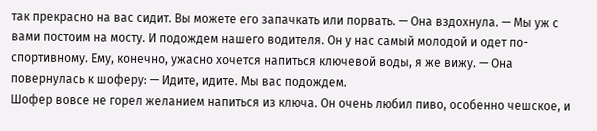так прекрасно на вас сидит. Вы можете его запачкать или порвать. — Она вздохнула. — Мы уж с вами постоим на мосту. И подождем нашего водителя. Он у нас самый молодой и одет по-спортивному. Ему, конечно, ужасно хочется напиться ключевой воды, я же вижу. — Она повернулась к шоферу: — Идите, идите. Мы вас подождем.
Шофер вовсе не горел желанием напиться из ключа. Он очень любил пиво, особенно чешское, и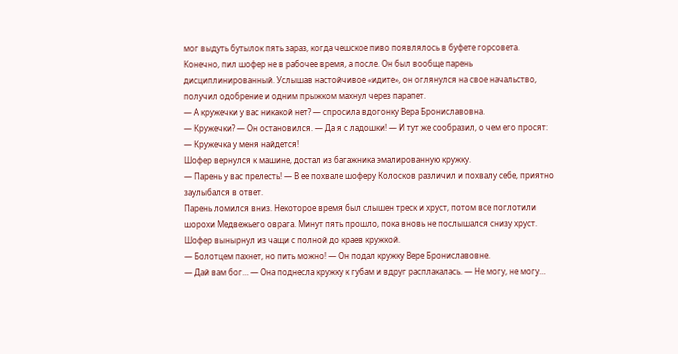мог выдуть бутылок пять зараз, когда чешское пиво появлялось в буфете горсовета. Конечно, пил шофер не в рабочее время, а после. Он был вообще парень дисциплинированный. Услышав настойчивое «идите», он оглянулся на свое начальство, получил одобрение и одним прыжком махнул через парапет.
— А кружечки у вас никакой нет? — спросила вдогонку Вера Брониславовна.
— Кружечки? — Он остановился. — Да я с ладошки! — И тут же сообразил, о чем его просят: — Кружечка у меня найдется!
Шофер вернулся к машине, достал из багажника эмалированную кружку.
— Парень у вас прелесть! — В ее похвале шоферу Колосков различил и похвалу себе, приятно заулыбался в ответ.
Парень ломился вниз. Некоторое время был слышен треск и хруст, потом все поглотили шорохи Медвежьего оврага. Минут пять прошло, пока вновь не послышался снизу хруст. Шофер вынырнул из чащи с полной до краев кружкой.
— Болотцем пахнет, но пить можно! — Он подал кружку Вере Брониславовне.
— Дай вам бог… — Она поднесла кружку к губам и вдруг расплакалась. — Не могу, не могу…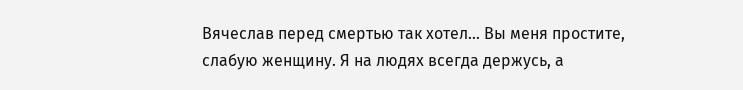Вячеслав перед смертью так хотел… Вы меня простите, слабую женщину. Я на людях всегда держусь, а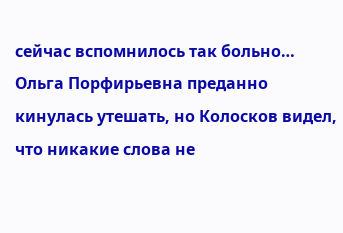сейчас вспомнилось так больно…
Ольга Порфирьевна преданно кинулась утешать, но Колосков видел, что никакие слова не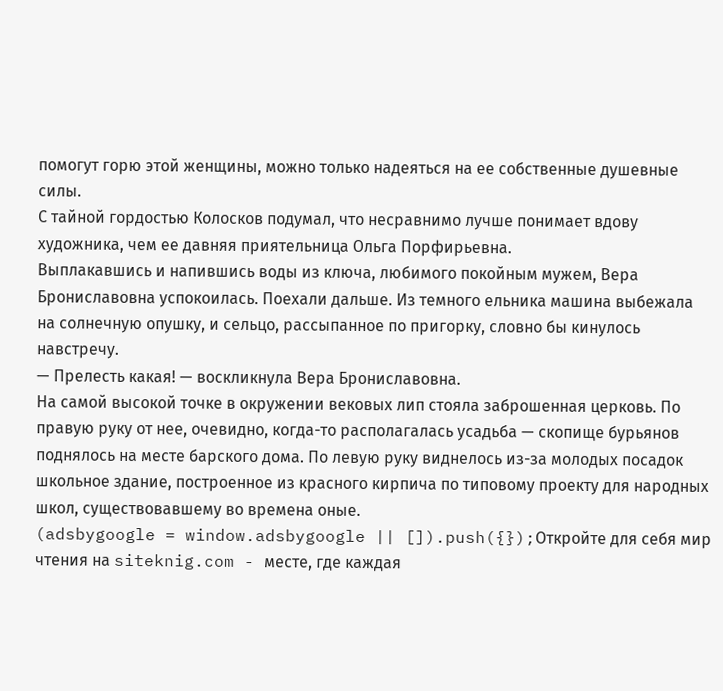помогут горю этой женщины, можно только надеяться на ее собственные душевные силы.
С тайной гордостью Колосков подумал, что несравнимо лучше понимает вдову художника, чем ее давняя приятельница Ольга Порфирьевна.
Выплакавшись и напившись воды из ключа, любимого покойным мужем, Вера Брониславовна успокоилась. Поехали дальше. Из темного ельника машина выбежала на солнечную опушку, и сельцо, рассыпанное по пригорку, словно бы кинулось навстречу.
— Прелесть какая! — воскликнула Вера Брониславовна.
На самой высокой точке в окружении вековых лип стояла заброшенная церковь. По правую руку от нее, очевидно, когда-то располагалась усадьба — скопище бурьянов поднялось на месте барского дома. По левую руку виднелось из-за молодых посадок школьное здание, построенное из красного кирпича по типовому проекту для народных школ, существовавшему во времена оные.
(adsbygoogle = window.adsbygoogle || []).push({});Откройте для себя мир чтения на siteknig.com - месте, где каждая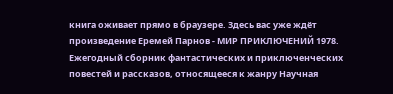книга оживает прямо в браузере. Здесь вас уже ждёт произведение Еремей Парнов - МИР ПРИКЛЮЧЕНИЙ 1978. Ежегодный сборник фантастических и приключенческих повестей и рассказов, относящееся к жанру Научная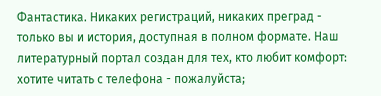Фантастика. Никаких регистраций, никаких преград - только вы и история, доступная в полном формате. Наш литературный портал создан для тех, кто любит комфорт: хотите читать с телефона - пожалуйста;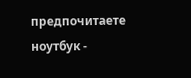предпочитаете ноутбук -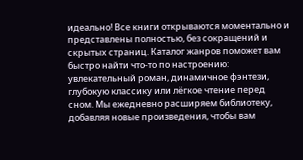идеально! Все книги открываются моментально и представлены полностью, без сокращений и скрытых страниц. Каталог жанров поможет вам быстро найти что-то по настроению: увлекательный роман, динамичное фэнтези, глубокую классику или лёгкое чтение перед сном. Мы ежедневно расширяем библиотеку, добавляя новые произведения, чтобы вам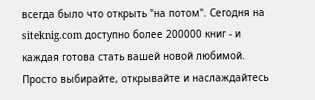всегда было что открыть "на потом". Сегодня на siteknig.com доступно более 200000 книг - и каждая готова стать вашей новой любимой. Просто выбирайте, открывайте и наслаждайтесь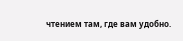чтением там, где вам удобно.